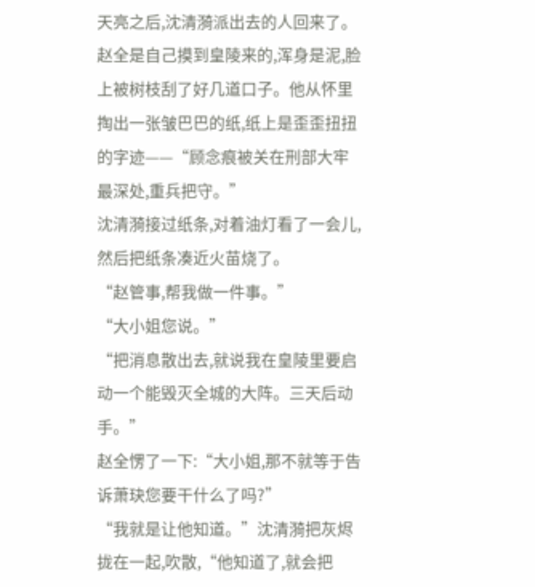天亮之后,沈清漪派出去的人回来了。
赵全是自己摸到皇陵来的,浑身是泥,脸上被树枝刮了好几道口子。他从怀里掏出一张皱巴巴的纸,纸上是歪歪扭扭的字迹——“顾念痕被关在刑部大牢最深处,重兵把守。”
沈清漪接过纸条,对着油灯看了一会儿,然后把纸条凑近火苗烧了。
“赵管事,帮我做一件事。”
“大小姐您说。”
“把消息散出去,就说我在皇陵里要启动一个能毁灭全城的大阵。三天后动手。”
赵全愣了一下:“大小姐,那不就等于告诉萧玦您要干什么了吗?”
“我就是让他知道。”沈清漪把灰烬拢在一起,吹散,“他知道了,就会把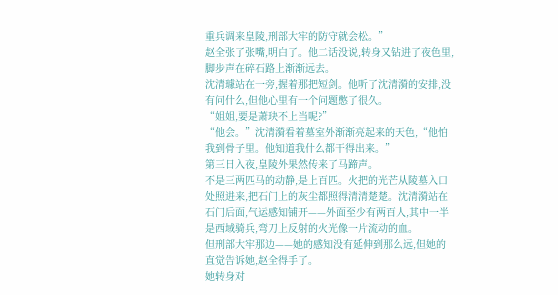重兵调来皇陵,刑部大牢的防守就会松。”
赵全张了张嘴,明白了。他二话没说,转身又钻进了夜色里,脚步声在碎石路上渐渐远去。
沈清璩站在一旁,握着那把短剑。他听了沈清漪的安排,没有问什么,但他心里有一个问题憋了很久。
“姐姐,要是萧玦不上当呢?”
“他会。”沈清漪看着墓室外渐渐亮起来的天色,“他怕我到骨子里。他知道我什么都干得出来。”
第三日入夜,皇陵外果然传来了马蹄声。
不是三两匹马的动静,是上百匹。火把的光芒从陵墓入口处照进来,把石门上的灰尘都照得清清楚楚。沈清漪站在石门后面,气运感知铺开——外面至少有两百人,其中一半是西域骑兵,弯刀上反射的火光像一片流动的血。
但刑部大牢那边——她的感知没有延伸到那么远,但她的直觉告诉她,赵全得手了。
她转身对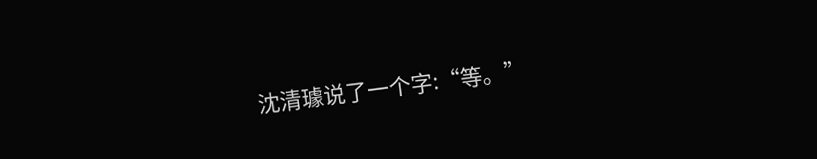沈清璩说了一个字:“等。”